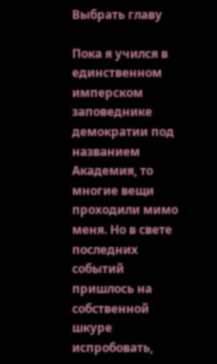Выбрать главу

Пока я учился в единственном имперском заповеднике демократии под названием Академия, то многие вещи проходили мимо меня. Но в свете последних событий пришлось на собственной шкуре испробовать,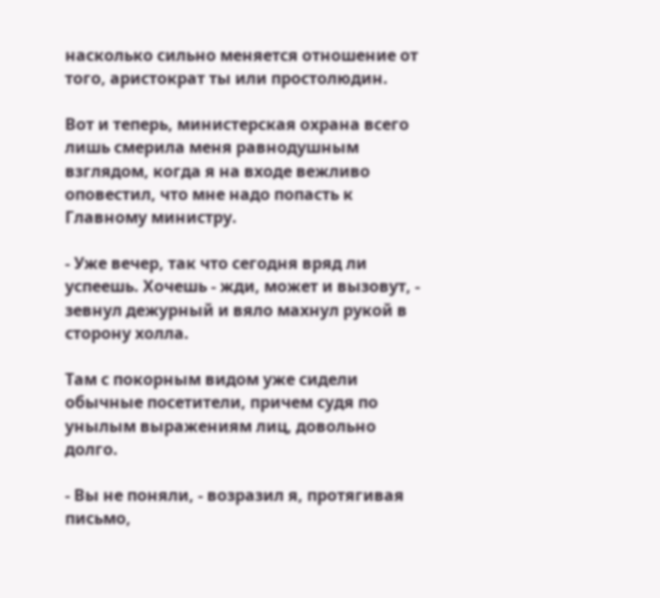насколько сильно меняется отношение от того, аристократ ты или простолюдин.

Вот и теперь, министерская охрана всего лишь смерила меня равнодушным взглядом, когда я на входе вежливо оповестил, что мне надо попасть к Главному министру.

- Уже вечер, так что сегодня вряд ли успеешь. Хочешь - жди, может и вызовут, - зевнул дежурный и вяло махнул рукой в сторону холла.

Там с покорным видом уже сидели обычные посетители, причем судя по унылым выражениям лиц, довольно долго.

- Вы не поняли, - возразил я, протягивая письмо,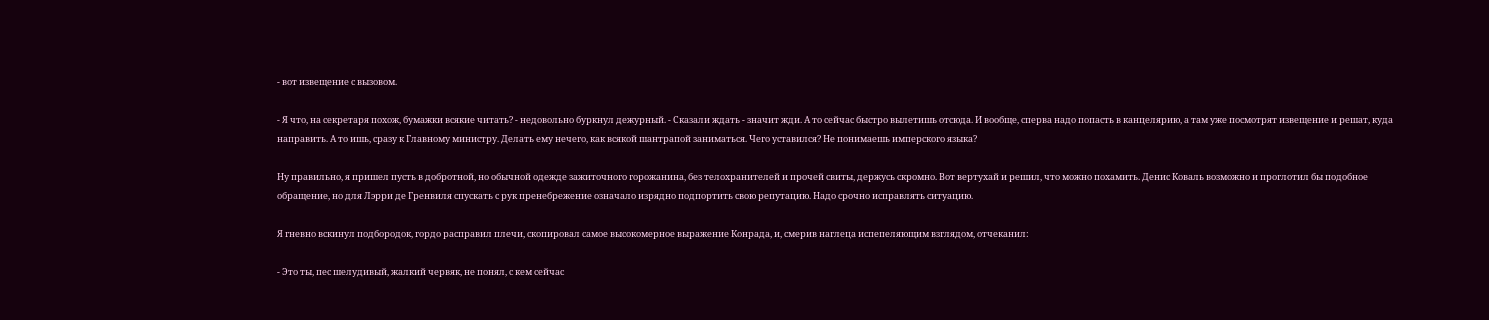- вот извещение с вызовом.

- Я что, на секретаря похож, бумажки всякие читать? - недовольно буркнул дежурный. - Сказали ждать - значит жди. А то сейчас быстро вылетишь отсюда. И вообще, сперва надо попасть в канцелярию, а там уже посмотрят извещение и решат, куда направить. А то ишь, сразу к Главному министру. Делать ему нечего, как всякой шантрапой заниматься. Чего уставился? Не понимаешь имперского языка?

Ну правильно, я пришел пусть в добротной, но обычной одежде зажиточного горожанина, без телохранителей и прочей свиты, держусь скромно. Вот вертухай и решил, что можно похамить. Денис Коваль возможно и проглотил бы подобное обращение, но для Лэрри де Гренвиля спускать с рук пренебрежение означало изрядно подпортить свою репутацию. Надо срочно исправлять ситуацию.

Я гневно вскинул подбородок, гордо расправил плечи, скопировал самое высокомерное выражение Конрада, и, смерив наглеца испепеляющим взглядом, отчеканил:

- Это ты, пес шелудивый, жалкий червяк, не понял, с кем сейчас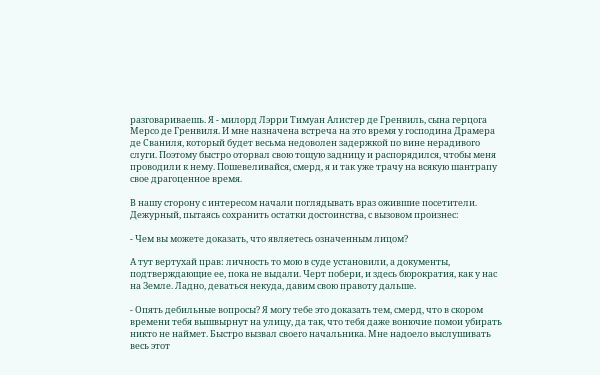разговариваешь. Я - милорд Лэрри Тимуан Алистер де Гренвиль, сына герцога Мерсо де Гренвиля. И мне назначена встреча на это время у господина Драмера де Сваниля, который будет весьма недоволен задержкой по вине нерадивого слуги. Поэтому быстро оторвал свою тощую задницу и распорядился, чтобы меня проводили к нему. Пошевеливайся, смерд, я и так уже трачу на всякую шантрапу свое драгоценное время.

В нашу сторону с интересом начали поглядывать враз ожившие посетители. Дежурный, пытаясь сохранить остатки достоинства, с вызовом произнес:

- Чем вы можете доказать, что являетесь означенным лицом?

А тут вертухай прав: личность то мою в суде установили, а документы, подтверждающие ее, пока не выдали. Черт побери, и здесь бюрократия, как у нас на Земле. Ладно, деваться некуда, давим свою правоту дальше.

- Опять дебильные вопросы? Я могу тебе это доказать тем, смерд, что в скором времени тебя вышвырнут на улицу, да так, что тебя даже вонючие помои убирать никто не наймет. Быстро вызвал своего начальника. Мне надоело выслушивать весь этот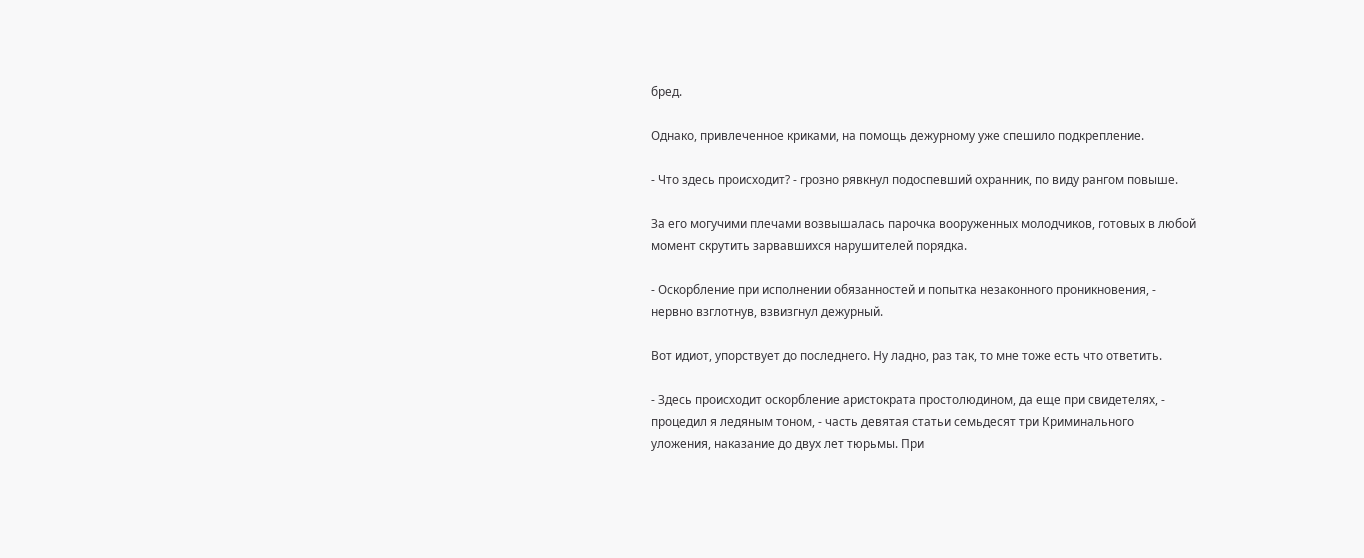бред.

Однако, привлеченное криками, на помощь дежурному уже спешило подкрепление.

- Что здесь происходит? - грозно рявкнул подоспевший охранник, по виду рангом повыше.

За его могучими плечами возвышалась парочка вооруженных молодчиков, готовых в любой момент скрутить зарвавшихся нарушителей порядка.

- Оскорбление при исполнении обязанностей и попытка незаконного проникновения, - нервно взглотнув, взвизгнул дежурный.

Вот идиот, упорствует до последнего. Ну ладно, раз так, то мне тоже есть что ответить.

- Здесь происходит оскорбление аристократа простолюдином, да еще при свидетелях, - процедил я ледяным тоном, - часть девятая статьи семьдесят три Криминального уложения, наказание до двух лет тюрьмы. При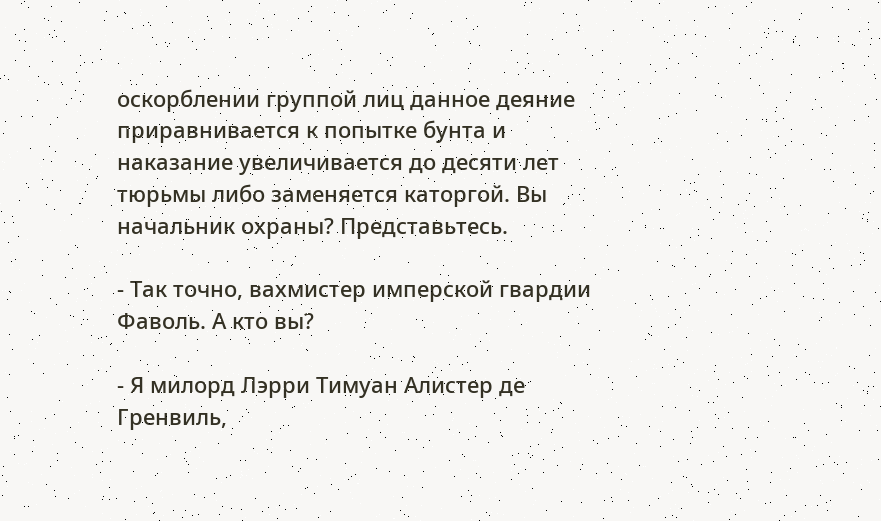оскорблении группой лиц данное деяние приравнивается к попытке бунта и наказание увеличивается до десяти лет тюрьмы либо заменяется каторгой. Вы начальник охраны? Представьтесь.

- Так точно, вахмистер имперской гвардии Фаволь. А кто вы?

- Я милорд Лэрри Тимуан Алистер де Гренвиль,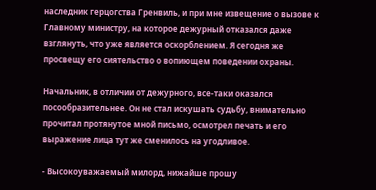наследник герцогства Гренвиль, и при мне извещение о вызове к Главному министру, на которое дежурный отказался даже взглянуть, что уже является оскорблением. Я сегодня же просвещу его сиятельство о вопиющем поведении охраны.

Начальник, в отличии от дежурного, все-таки оказался посообразительнее. Он не стал искушать судьбу, внимательно прочитал протянутое мной письмо, осмотрел печать и его выражение лица тут же сменилось на угодливое.

- Высокоуважаемый милорд, нижайше прошу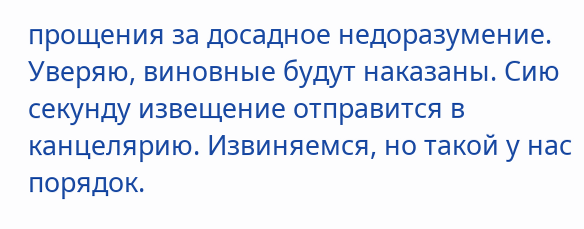прощения за досадное недоразумение. Уверяю, виновные будут наказаны. Сию секунду извещение отправится в канцелярию. Извиняемся, но такой у нас порядок.